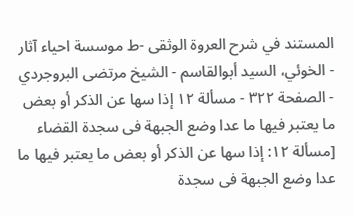المستند في شرح العروة الوثقى -ط موسسة احياء آثار - الخوئي، السيد أبوالقاسم - الشيخ مرتضى البروجردي - الصفحة ٣٢٢ - مسألة ١٢ إذا سها عن الذکر أو بعض ما یعتبر فیها ما عدا وضع الجبهة فی سجدة القضاء
[مسألة ١٢: إذا سها عن الذکر أو بعض ما یعتبر فیها ما عدا وضع الجبهة فی سجدة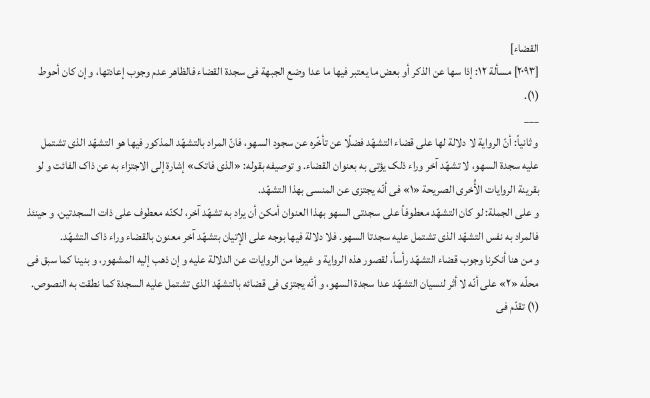القضاء]
[٢٠٩٣] مسألة ١٢: إذا سها عن الذکر أو بعض ما یعتبر فیها ما عدا وضع الجبهة فی سجدة القضاء فالظاهر عدم وجوب إعادتها، و إن کان أحوط (١).
___
و ثانیاً: أنّ الروایة لا دلالة لها علی قضاء التشهّد فضلًا عن تأخّره عن سجود السهو، فانّ المراد بالتشهّد المذکور فیها هو التشهّد الذی تشتمل علیه سجدة السهو، لا تشهّد آخر وراء ذلک یؤتی به بعنوان القضاء. و توصیفه بقوله: «الذی فاتک» إشارة إلی الاجتزاء به عن ذاک الفائت و لو بقرینة الروایات الأُخری الصریحة «١» فی أنّه یجتزی عن المنسی بهذا التشهّد.
و علی الجملة: لو کان التشهّد معطوفاً علی سجدتی السهو بهذا العنوان أمکن أن یراد به تشهّد آخر، لکنّه معطوف علی ذات السجدتین، و حینئذ فالمراد به نفس التشهّد الذی تشتمل علیه سجدتا السهو. فلا دلالة فیها بوجه علی الإتیان بتشهّد آخر معنون بالقضاء وراء ذاک التشهّد.
و من هنا أنکرنا وجوب قضاء التشهّد رأساً، لقصور هذه الروایة و غیرها من الروایات عن الدلالة علیه و إن ذهب إلیه المشهور، و بنینا کما سبق فی محلّه «٢» علی أنّه لا أثر لنسیان التشهّد عدا سجدة السهو، و أنّه یجتزی فی قضائه بالتشهّد الذی تشتمل علیه السجدة کما نطقت به النصوص.
(١) تقدّم فی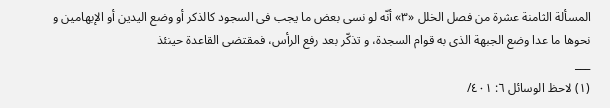المسألة الثامنة عشرة من فصل الخلل «٣» أنّه لو نسی بعض ما یجب فی السجود کالذکر أو وضع الیدین أو الإبهامین و نحوها ما عدا وضع الجبهة الذی به قوام السجدة، و تذکّر بعد رفع الرأس، فمقتضی القاعدة حینئذ
___
(١) لاحظ الوسائل ٦: ٤٠١/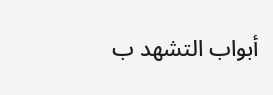أبواب التشهد ب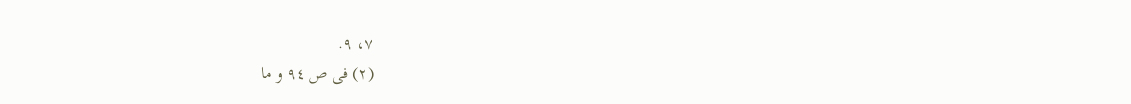٧، ٩.
(٢) فی ص ٩٤ و ما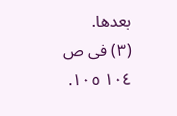بعدها.
(٣) فی ص ١٠٤ ١٠٥.